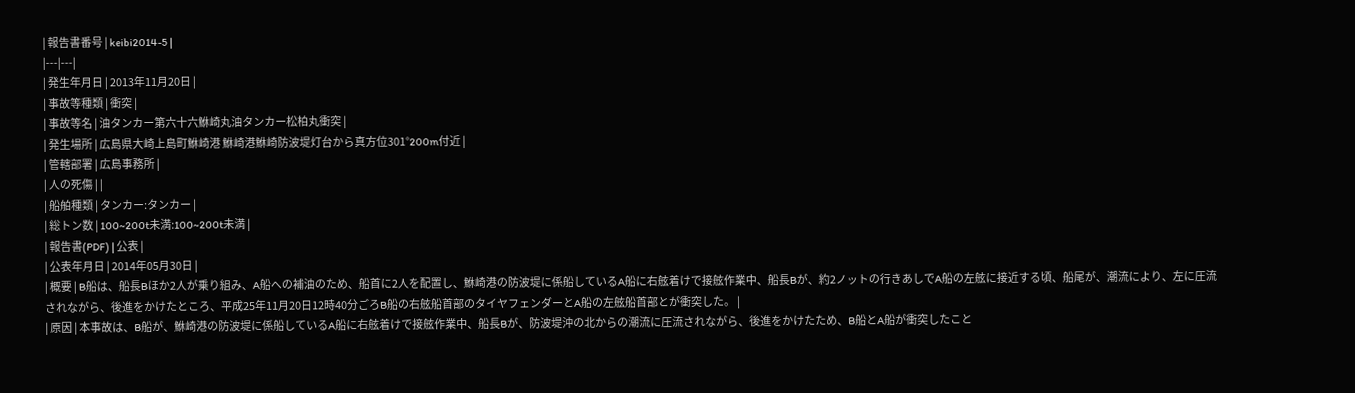| 報告書番号 | keibi2014-5 |
|---|---|
| 発生年月日 | 2013年11月20日 |
| 事故等種類 | 衝突 |
| 事故等名 | 油タンカー第六十六鮴崎丸油タンカー松柏丸衝突 |
| 発生場所 | 広島県大崎上島町鮴崎港 鮴崎港鮴崎防波堤灯台から真方位301°200m付近 |
| 管轄部署 | 広島事務所 |
| 人の死傷 | |
| 船舶種類 | タンカー:タンカー |
| 総トン数 | 100~200t未満:100~200t未満 |
| 報告書(PDF) | 公表 |
| 公表年月日 | 2014年05月30日 |
| 概要 | B船は、船長Bほか2人が乗り組み、A船への補油のため、船首に2人を配置し、鮴崎港の防波堤に係船しているA船に右舷着けで接舷作業中、船長Bが、約2ノットの行きあしでA船の左舷に接近する頃、船尾が、潮流により、左に圧流されながら、後進をかけたところ、平成25年11月20日12時40分ごろB船の右舷船首部のタイヤフェンダーとA船の左舷船首部とが衝突した。 |
| 原因 | 本事故は、B船が、鮴崎港の防波堤に係船しているA船に右舷着けで接舷作業中、船長Bが、防波堤沖の北からの潮流に圧流されながら、後進をかけたため、B船とA船が衝突したこと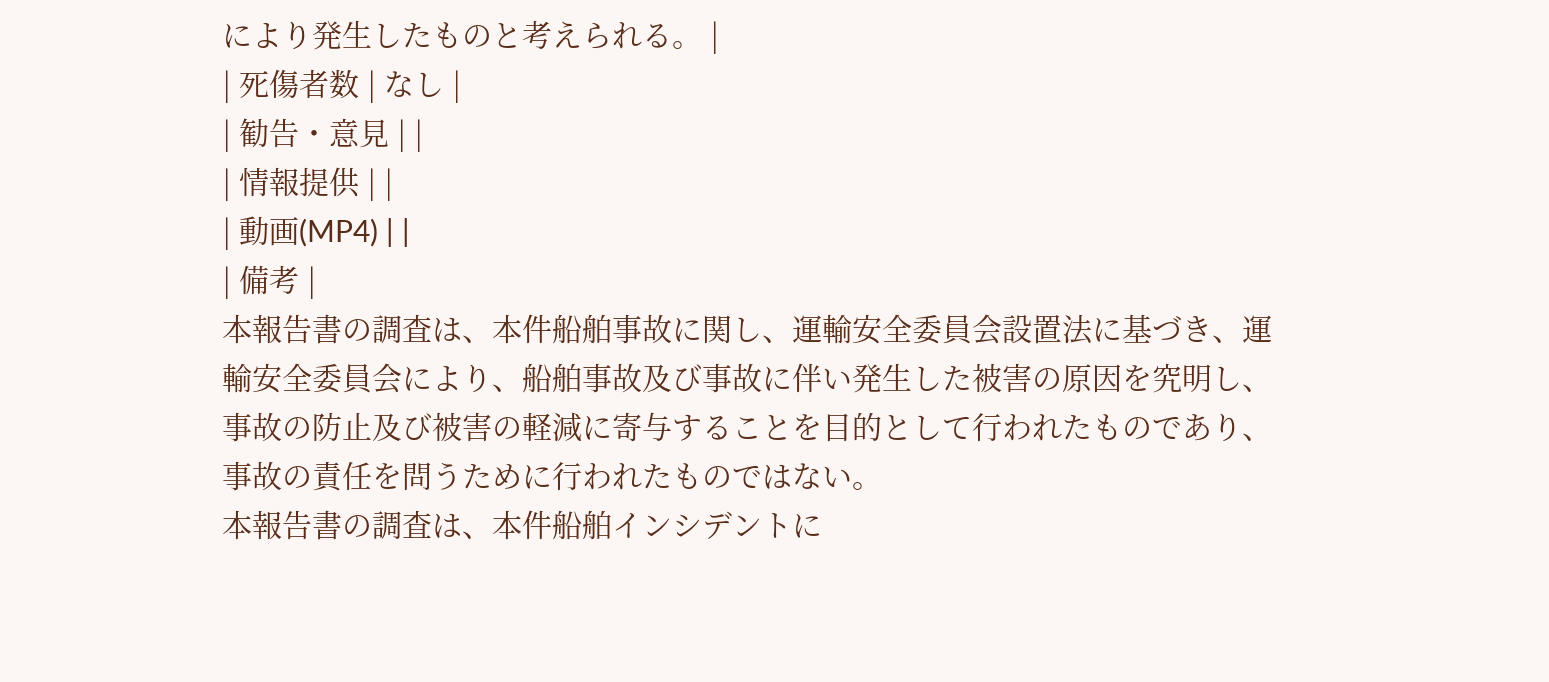により発生したものと考えられる。 |
| 死傷者数 | なし |
| 勧告・意見 | |
| 情報提供 | |
| 動画(MP4) | |
| 備考 |
本報告書の調査は、本件船舶事故に関し、運輸安全委員会設置法に基づき、運輸安全委員会により、船舶事故及び事故に伴い発生した被害の原因を究明し、事故の防止及び被害の軽減に寄与することを目的として行われたものであり、事故の責任を問うために行われたものではない。
本報告書の調査は、本件船舶インシデントに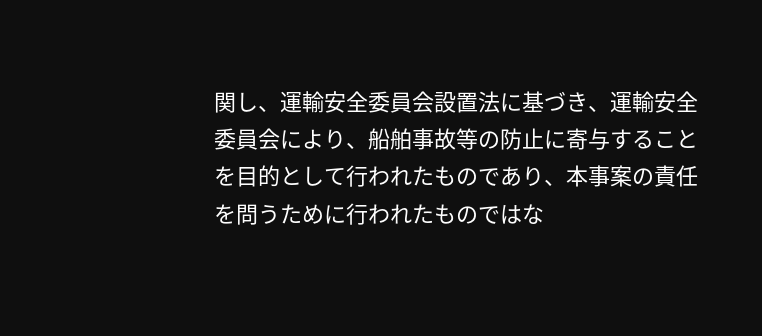関し、運輸安全委員会設置法に基づき、運輸安全委員会により、船舶事故等の防止に寄与することを目的として行われたものであり、本事案の責任を問うために行われたものではな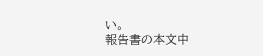い。
報告書の本文中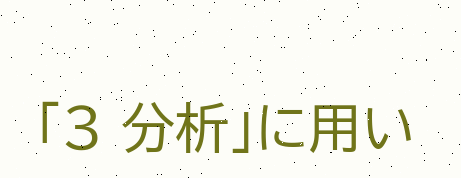「3 分析」に用い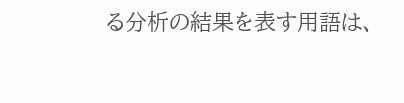る分析の結果を表す用語は、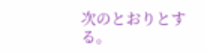次のとおりとする。